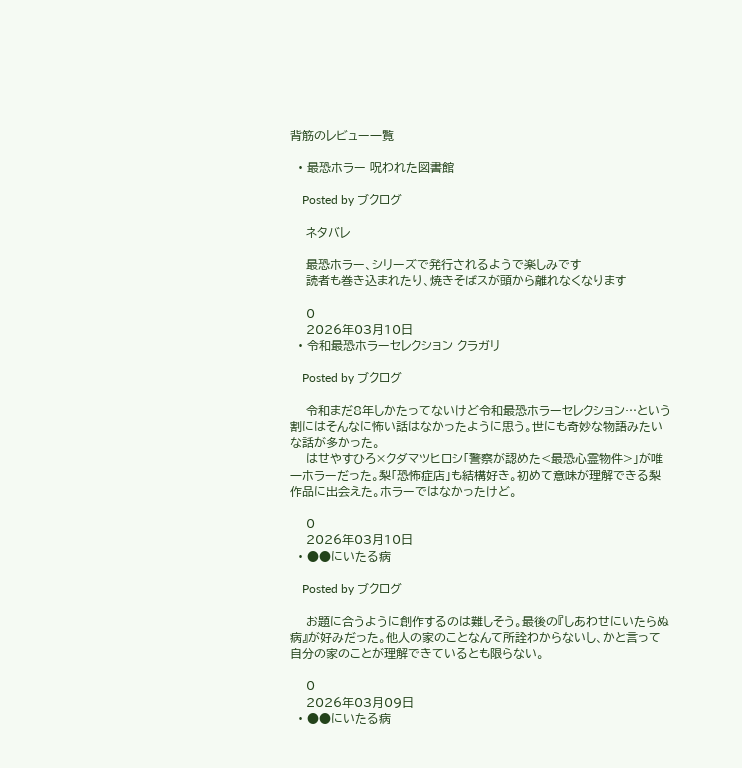背筋のレビュー一覧

  • 最恐ホラー 呪われた図書館

    Posted by ブクログ

    ネタバレ

    最恐ホラー、シリーズで発行されるようで楽しみです
    読者も巻き込まれたり、焼きそばスが頭から離れなくなります

    0
    2026年03月10日
  • 令和最恐ホラーセレクション クラガリ

    Posted by ブクログ

    令和まだ8年しかたってないけど令和最恐ホラーセレクション…という割にはそんなに怖い話はなかったように思う。世にも奇妙な物語みたいな話が多かった。
    はせやすひろ×クダマツヒロシ「警察が認めた<最恐心霊物件>」が唯一ホラーだった。梨「恐怖症店」も結構好き。初めて意味が理解できる梨作品に出会えた。ホラーではなかったけど。

    0
    2026年03月10日
  • ●●にいたる病

    Posted by ブクログ

    お題に合うように創作するのは難しそう。最後の『しあわせにいたらぬ病』が好みだった。他人の家のことなんて所詮わからないし、かと言って自分の家のことが理解できているとも限らない。

    0
    2026年03月09日
  • ●●にいたる病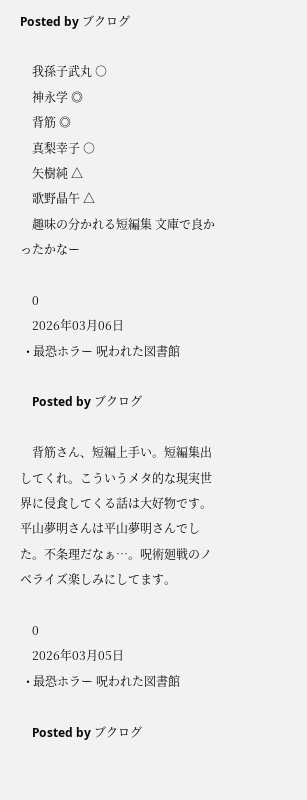Posted by ブクログ

    我孫子武丸 ○
    神永学 ◎
    背筋 ◎
    真梨幸子 ○
    矢樹純 △
    歌野晶午 △
    趣味の分かれる短編集 文庫で良かったかなー

    0
    2026年03月06日
  • 最恐ホラー 呪われた図書館

    Posted by ブクログ

    背筋さん、短編上手い。短編集出してくれ。こういうメタ的な現実世界に侵食してくる話は大好物です。平山夢明さんは平山夢明さんでした。不条理だなぁ…。呪術廻戦のノベライズ楽しみにしてます。

    0
    2026年03月05日
  • 最恐ホラー 呪われた図書館

    Posted by ブクログ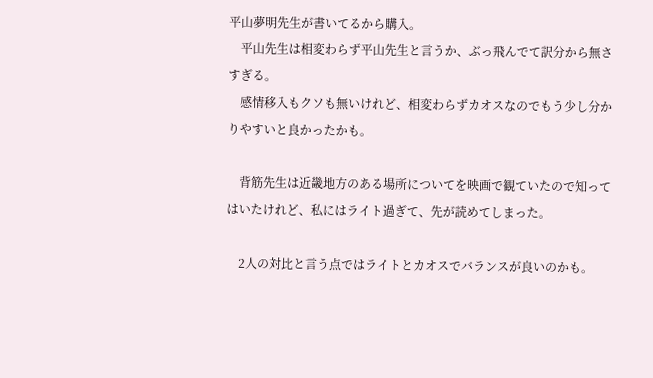平山夢明先生が書いてるから購入。
    平山先生は相変わらず平山先生と言うか、ぶっ飛んでて訳分から無さすぎる。
    感情移入もクソも無いけれど、相変わらずカオスなのでもう少し分かりやすいと良かったかも。

    背筋先生は近畿地方のある場所についてを映画で観ていたので知ってはいたけれど、私にはライト過ぎて、先が読めてしまった。

    2人の対比と言う点ではライトとカオスでバランスが良いのかも。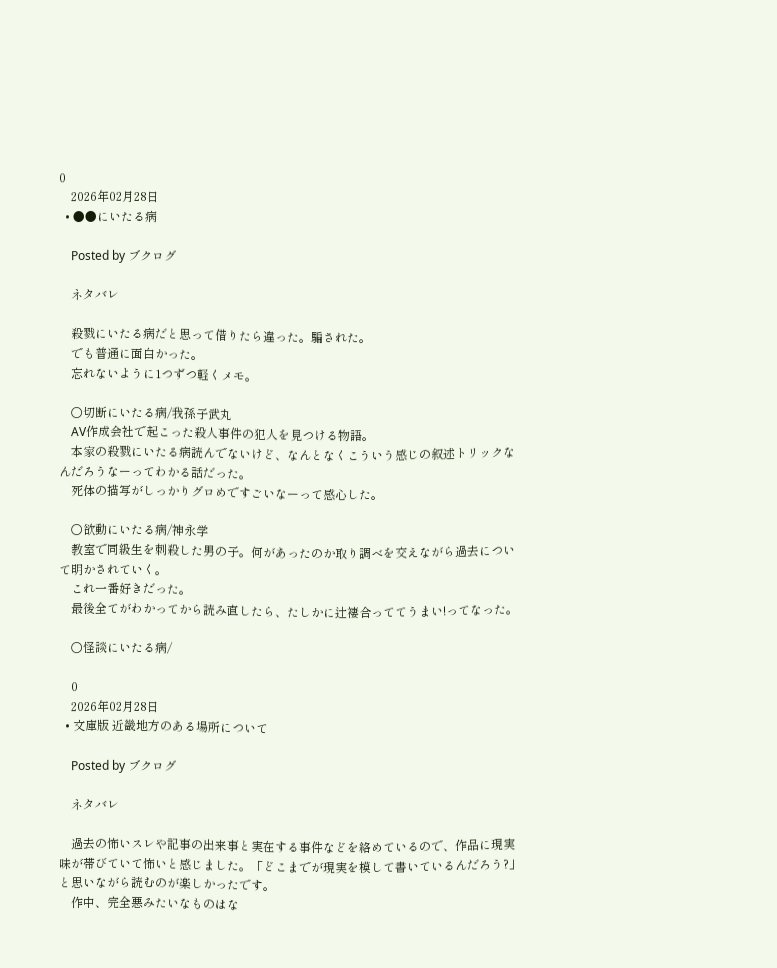0
    2026年02月28日
  • ●●にいたる病

    Posted by ブクログ

    ネタバレ

    殺戮にいたる病だと思って借りたら違った。騙された。
    でも普通に面白かった。
    忘れないように1つずつ軽くメモ。

    ○切断にいたる病/我孫子武丸
    AV作成会社で起こった殺人事件の犯人を見つける物語。
    本家の殺戮にいたる病読んでないけど、なんとなくこういう感じの叙述トリックなんだろうなーってわかる話だった。
    死体の描写がしっかりグロめですごいなーって感心した。

    ○欲動にいたる病/神永学
    教室で同級生を刺殺した男の子。何があったのか取り調べを交えながら過去について明かされていく。
    これ一番好きだった。
    最後全てがわかってから読み直したら、たしかに辻褄合っててうまい!ってなった。

    ○怪談にいたる病/

    0
    2026年02月28日
  • 文庫版 近畿地方のある場所について

    Posted by ブクログ

    ネタバレ

    過去の怖いスレや記事の出来事と実在する事件などを絡めているので、作品に現実味が帯びていて怖いと感じました。「どこまでが現実を模して書いているんだろう?」と思いながら読むのが楽しかったです。
    作中、完全悪みたいなものはな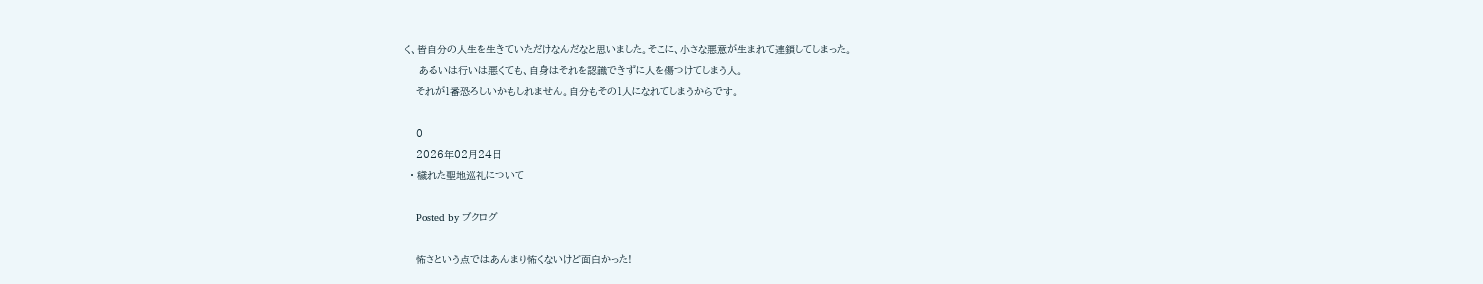く、皆自分の人生を生きていただけなんだなと思いました。そこに、小さな悪意が生まれて連鎖してしまった。
     あるいは行いは悪くても、自身はそれを認識できずに人を傷つけてしまう人。
    それが1番恐ろしいかもしれません。自分もその1人になれてしまうからです。

    0
    2026年02月24日
  • 穢れた聖地巡礼について

    Posted by ブクログ

    怖さという点ではあんまり怖くないけど面白かった!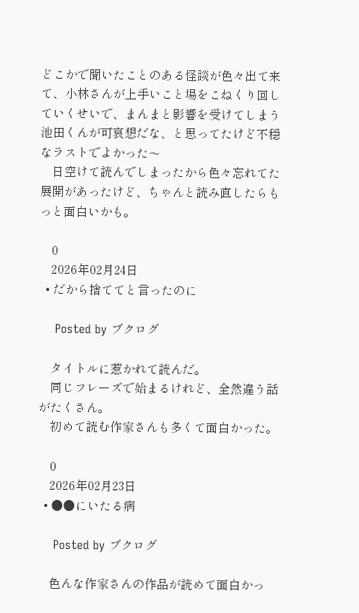どこかで聞いたことのある怪談が色々出て来て、小林さんが上手いこと場をこねくり回していくせいで、まんまと影響を受けてしまう池田くんが可哀想だな、と思ってたけど不穏なラストでよかった〜
    日空けて読んでしまったから色々忘れてた展開があったけど、ちゃんと読み直したらもっと面白いかも。

    0
    2026年02月24日
  • だから捨ててと言ったのに

    Posted by ブクログ

    タイトルに惹かれて読んだ。
    同じフレーズで始まるけれど、全然違う話がたくさん。
    初めて読む作家さんも多くて面白かった。

    0
    2026年02月23日
  • ●●にいたる病

    Posted by ブクログ

    色んな作家さんの作品が読めて面白かっ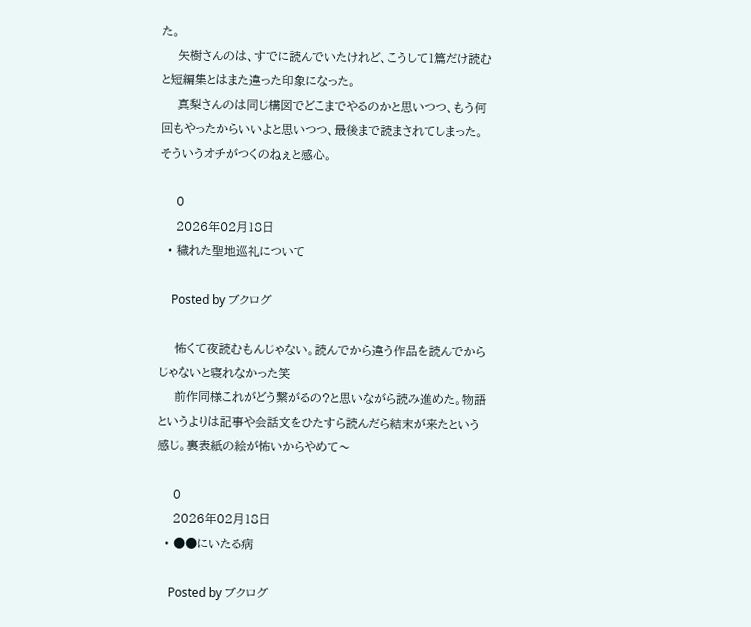た。
    矢樹さんのは、すでに読んでいたけれど、こうして1篇だけ読むと短編集とはまた違った印象になった。
    真梨さんのは同じ構図でどこまでやるのかと思いつつ、もう何回もやったからいいよと思いつつ、最後まで読まされてしまった。そういうオチがつくのねぇと感心。

    0
    2026年02月18日
  • 穢れた聖地巡礼について

    Posted by ブクログ

    怖くて夜読むもんじゃない。読んでから違う作品を読んでからじゃないと寝れなかった笑
    前作同様これがどう繋がるの?と思いながら読み進めた。物語というよりは記事や会話文をひたすら読んだら結末が来たという感じ。裏表紙の絵が怖いからやめて〜

    0
    2026年02月18日
  • ●●にいたる病

    Posted by ブクログ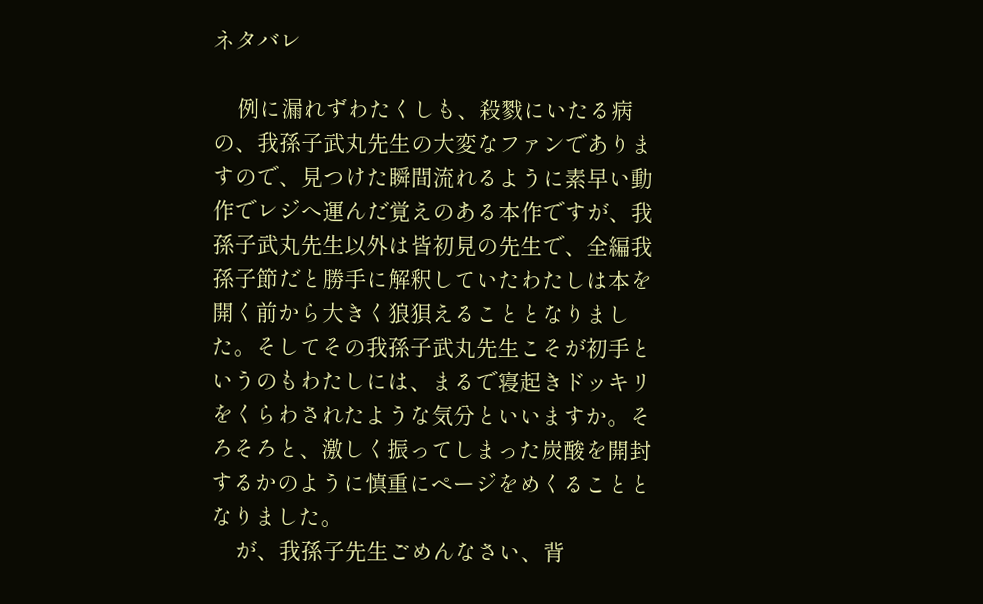ネタバレ

    例に漏れずわたくしも、殺戮にいたる病の、我孫子武丸先生の大変なファンでありますので、見つけた瞬間流れるように素早い動作でレジへ運んだ覚えのある本作ですが、我孫子武丸先生以外は皆初見の先生で、全編我孫子節だと勝手に解釈していたわたしは本を開く前から大きく狼狽えることとなりました。そしてその我孫子武丸先生こそが初手というのもわたしには、まるで寝起きドッキリをくらわされたような気分といいますか。そろそろと、激しく振ってしまった炭酸を開封するかのように慎重にページをめくることとなりました。
    が、我孫子先生ごめんなさい、背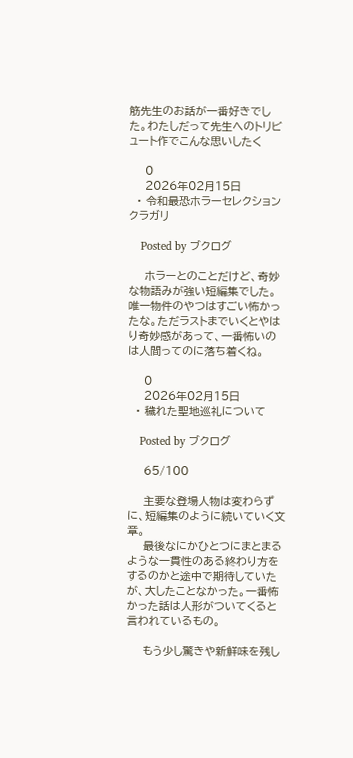筋先生のお話が一番好きでした。わたしだって先生へのトリビュート作でこんな思いしたく

    0
    2026年02月15日
  • 令和最恐ホラーセレクション クラガリ

    Posted by ブクログ

    ホラーとのことだけど、奇妙な物語みが強い短編集でした。唯一物件のやつはすごい怖かったな。ただラストまでいくとやはり奇妙感があって、一番怖いのは人間ってのに落ち着くね。

    0
    2026年02月15日
  • 穢れた聖地巡礼について

    Posted by ブクログ

    65/100

    主要な登場人物は変わらずに、短編集のように続いていく文章。
    最後なにかひとつにまとまるような一貫性のある終わり方をするのかと途中で期待していたが、大したことなかった。一番怖かった話は人形がついてくると言われているもの。

    もう少し驚きや新鮮味を残し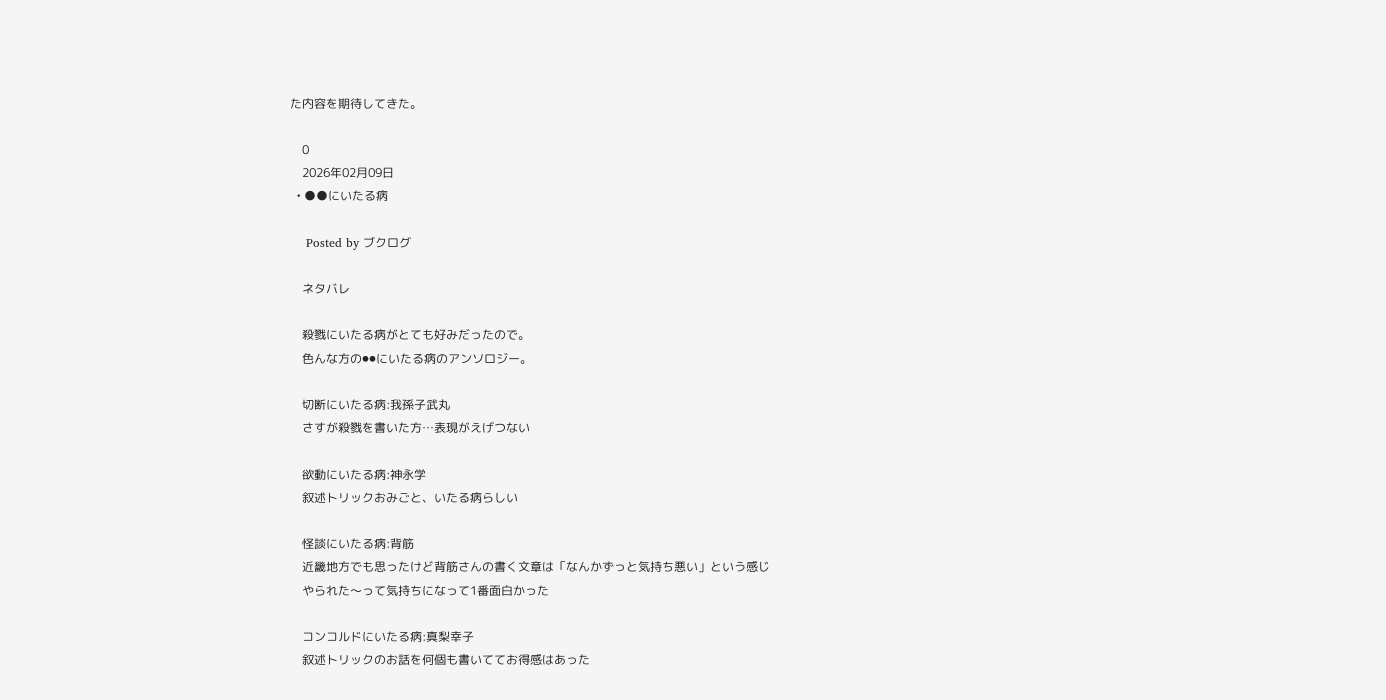た内容を期待してきた。

    0
    2026年02月09日
  • ●●にいたる病

    Posted by ブクログ

    ネタバレ

    殺戮にいたる病がとても好みだったので。
    色んな方の⚫⚫にいたる病のアンソロジー。

    切断にいたる病:我孫子武丸
    さすが殺戮を書いた方…表現がえげつない

    欲動にいたる病:神永学
    叙述トリックおみごと、いたる病らしい

    怪談にいたる病:背筋
    近畿地方でも思ったけど背筋さんの書く文章は「なんかずっと気持ち悪い」という感じ
    やられた〜って気持ちになって1番面白かった

    コンコルドにいたる病:真梨幸子
    叙述トリックのお話を何個も書いててお得感はあった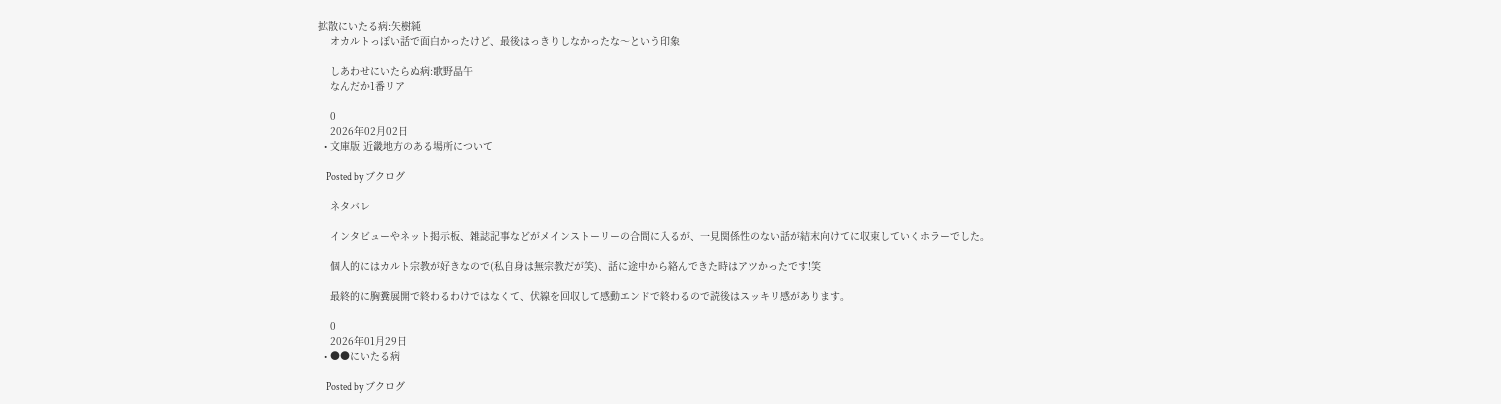拡散にいたる病:矢樹純
    オカルトっぽい話で面白かったけど、最後はっきりしなかったな〜という印象

    しあわせにいたらぬ病:歌野晶午
    なんだか1番リア

    0
    2026年02月02日
  • 文庫版 近畿地方のある場所について

    Posted by ブクログ

    ネタバレ

    インタビューやネット掲示板、雑誌記事などがメインストーリーの合間に入るが、一見関係性のない話が結末向けてに収束していくホラーでした。

    個人的にはカルト宗教が好きなので(私自身は無宗教だが笑)、話に途中から絡んできた時はアツかったです!笑

    最終的に胸糞展開で終わるわけではなくて、伏線を回収して感動エンドで終わるので読後はスッキリ感があります。

    0
    2026年01月29日
  • ●●にいたる病

    Posted by ブクログ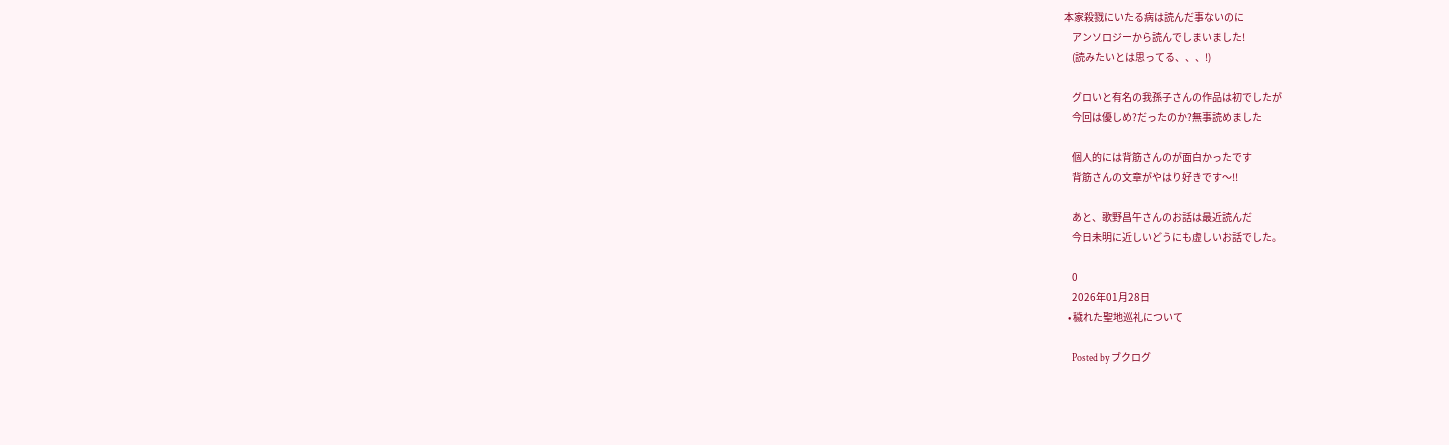本家殺戮にいたる病は読んだ事ないのに
    アンソロジーから読んでしまいました!
    (読みたいとは思ってる、、、!)

    グロいと有名の我孫子さんの作品は初でしたが
    今回は優しめ?だったのか?無事読めました

    個人的には背筋さんのが面白かったです
    背筋さんの文章がやはり好きです〜!!

    あと、歌野昌午さんのお話は最近読んだ
    今日未明に近しいどうにも虚しいお話でした。

    0
    2026年01月28日
  • 穢れた聖地巡礼について

    Posted by ブクログ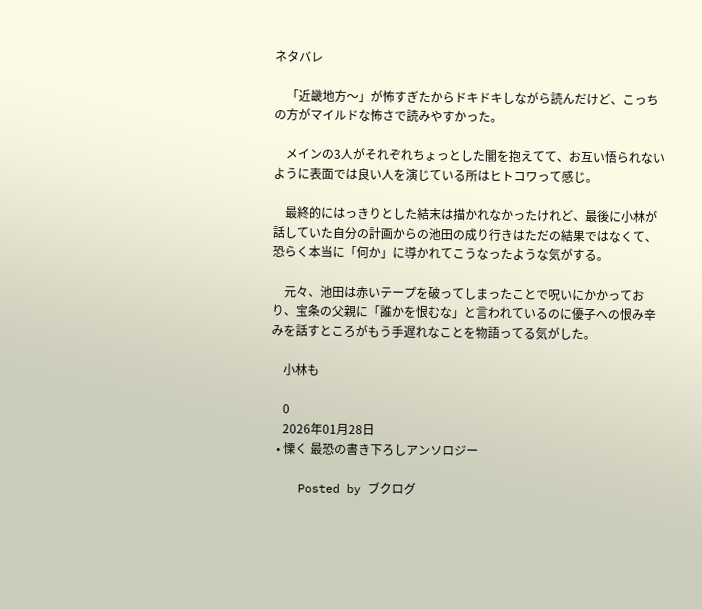ネタバレ

    「近畿地方〜」が怖すぎたからドキドキしながら読んだけど、こっちの方がマイルドな怖さで読みやすかった。

    メインの3人がそれぞれちょっとした闇を抱えてて、お互い悟られないように表面では良い人を演じている所はヒトコワって感じ。

    最終的にはっきりとした結末は描かれなかったけれど、最後に小林が話していた自分の計画からの池田の成り行きはただの結果ではなくて、恐らく本当に「何か」に導かれてこうなったような気がする。

    元々、池田は赤いテープを破ってしまったことで呪いにかかっており、宝条の父親に「誰かを恨むな」と言われているのに優子への恨み辛みを話すところがもう手遅れなことを物語ってる気がした。

    小林も

    0
    2026年01月28日
  • 慄く 最恐の書き下ろしアンソロジー

    Posted by ブクログ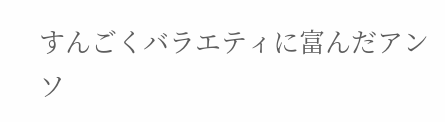すんごくバラエティに富んだアンソ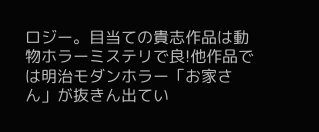ロジー。目当ての貴志作品は動物ホラーミステリで良!他作品では明治モダンホラー「お家さん」が抜きん出てい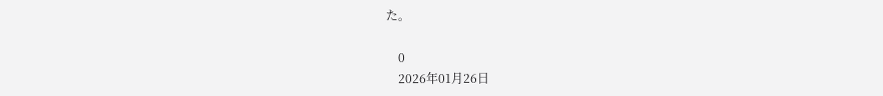た。

    0
    2026年01月26日